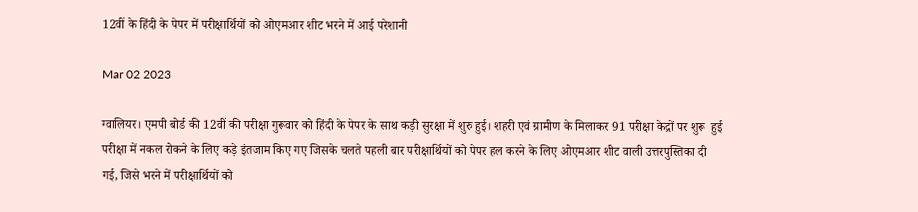12वीं के हिंदी के पेपर में परीक्षार्थियों को ओएमआर शीट भरने में आई परेशानी

Mar 02 2023

ग्वालियर। एमपी बोर्ड की 12वीं की परीक्षा गुरूवार को हिंदी के पेपर के साथ कड़ी सुरक्षा में शुरु हुई। शहरी एवं ग्रामीण के मिलाकर 91 परीक्षा केद्रों पर शुरू  हुई परीक्षा में नकल रोकने के लिए कड़े इंतजाम किए गए जिसके चलते पहली बार परीक्षार्थियों को पेपर हल करने के लिए ओएमआर शीट वाली उत्तरपुस्तिका दी गई, जिसे भरने में परीक्षार्थियों को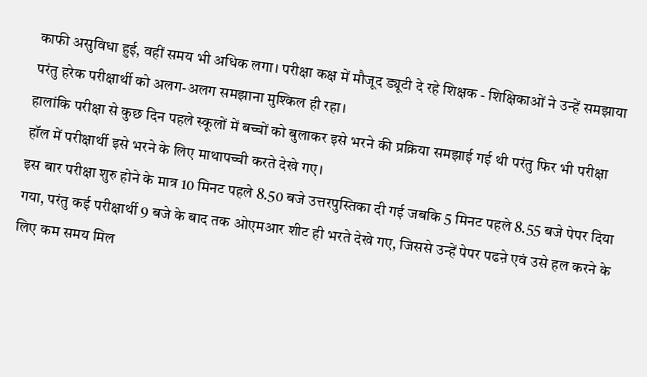काफी असुविधा हुई, वहीं समय भी अधिक लगा। परीक्षा कक्ष में मौजूद ड्यूटी दे रहे शिक्षक - शिक्षिकाओं ने उन्हें समझाया परंतु हरेक परीक्षार्थी को अलग-अलग समझाना मुश्किल ही रहा।
हालांकि परीक्षा से कुछ दिन पहले स्कूलों में बच्चों को बुलाकर इसे भरने की प्रक्रिया समझाई गई थी परंतु फिर भी परीक्षा हॉल में परीक्षार्थी इसे भरने के लिए माथापच्ची करते देखे गए।
इस बार परीक्षा शुरु होने के मात्र 10 मिनट पहले 8.50 बजे उत्तरपुस्तिका दी गई जबकि 5 मिनट पहले 8.55 बजे पेपर दिया गया, परंतु कई परीक्षार्थी 9 बजे के बाद तक ओएमआर शीट ही भरते देखे गए, जिससे उन्हें पेपर पढऩे एवं उसे हल करने के लिए कम समय मिल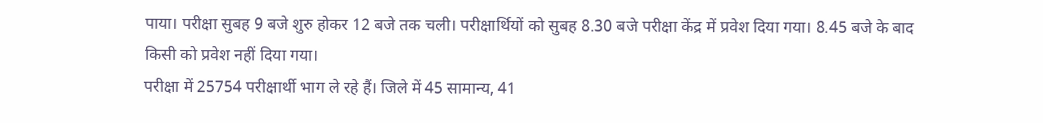पाया। परीक्षा सुबह 9 बजे शुरु होकर 12 बजे तक चली। परीक्षार्थियों को सुबह 8.30 बजे परीक्षा केंद्र में प्रवेश दिया गया। 8.45 बजे के बाद किसी को प्रवेश नहीं दिया गया।
परीक्षा में 25754 परीक्षार्थी भाग ले रहे हैं। जिले में 45 सामान्य, 41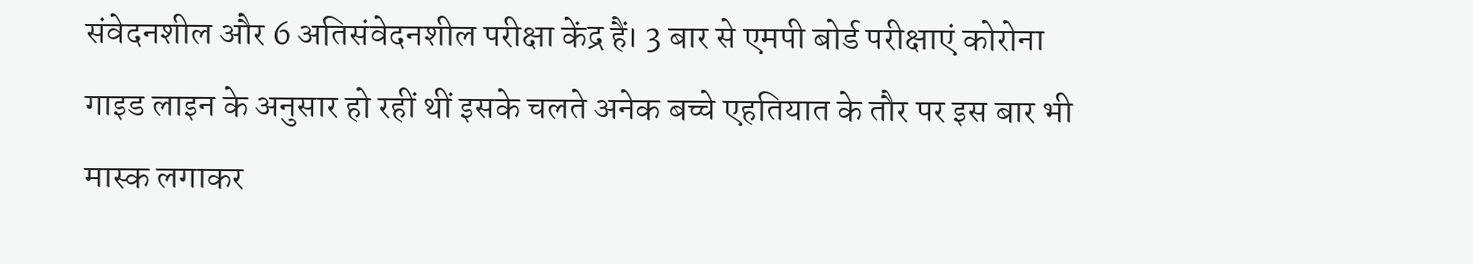संवेदनशील और 6 अतिसंवेदनशील परीक्षा केंद्र हैं। 3 बार से एमपी बोर्ड परीक्षाएं कोरोना गाइड लाइन के अनुसार हो रहीं थीं इसके चलते अनेक बच्चे एहतियात के तौर पर इस बार भी मास्क लगाकर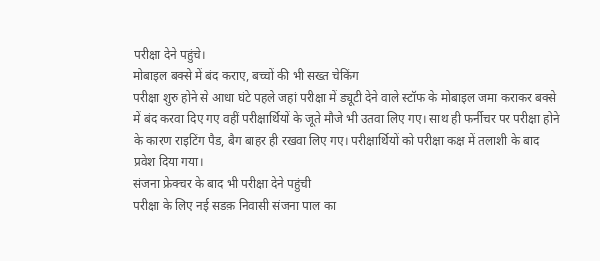परीक्षा देने पहुंचे।
मोबाइल बक्से में बंद कराए, बच्चों की भी सख्त चेकिंग
परीक्षा शुरु होने से आधा घंटे पहले जहां परीक्षा में ड्यूटी देने वाले स्टॉफ के मोबाइल जमा कराकर बक्से में बंद करवा दिए गए वहीं परीक्षार्थियों के जूते मौजे भी उतवा लिए गए। साथ ही फर्नीचर पर परीक्षा होने के कारण राइटिंग पैड, बैग बाहर ही रखवा लिए गए। परीक्षार्थियों को परीक्षा कक्ष में तलाशी के बाद प्रवेश दिया गया।
संजना फ्रेक्चर के बाद भी परीक्षा देने पहुंची
परीक्षा के लिए नई सडक़ निवासी संजना पाल का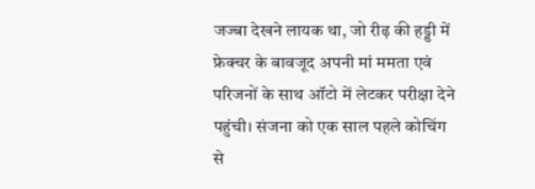जज्बा देखने लायक था, जो रीढ़ की हड्डी में फ्रेक्चर के बावजूद अपनी मां ममता एवं परिजनों के साथ ऑटो में लेटकर परीक्षा देने पहुंची। संजना को एक साल पहले कोचिंग से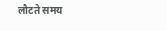लौटते समय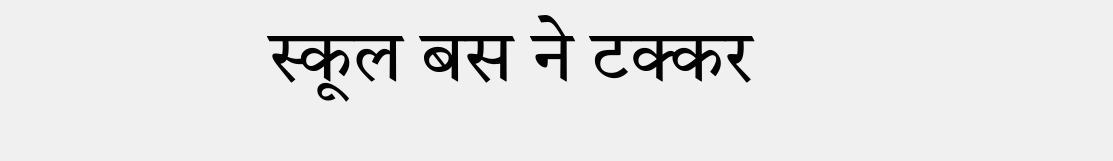स्कूल बस ने टक्कर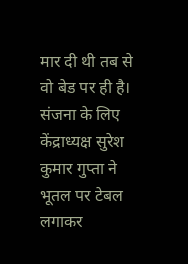मार दी थी तब से वो बेड पर ही है। संजना के लिए केंद्राध्यक्ष सुरेश कुमार गुप्ता ने भूतल पर टेबल लगाकर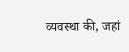व्यवस्था की, जहां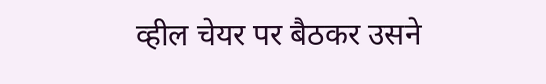व्हील चेयर पर बैठकर उसने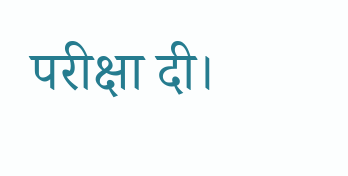परीक्षा दी।